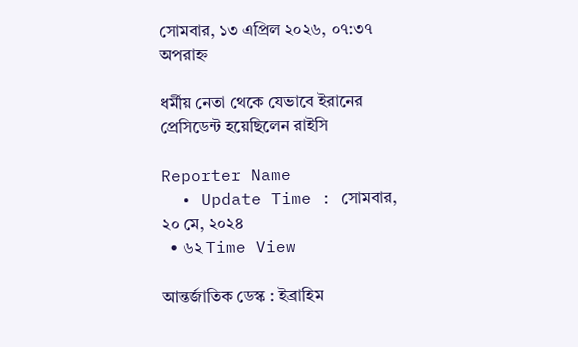সোমবার, ১৩ এপ্রিল ২০২৬, ০৭:৩৭ অপরাহ্ন

ধর্মীয় নেতা থেকে যেভাবে ইরানের প্রেসিডেন্ট হয়েছিলেন রাইসি

Reporter Name
  • Update Time : সোমবার, ২০ মে, ২০২৪
  • ৬২ Time View

আন্তর্জাতিক ডেস্ক : ইব্রাহিম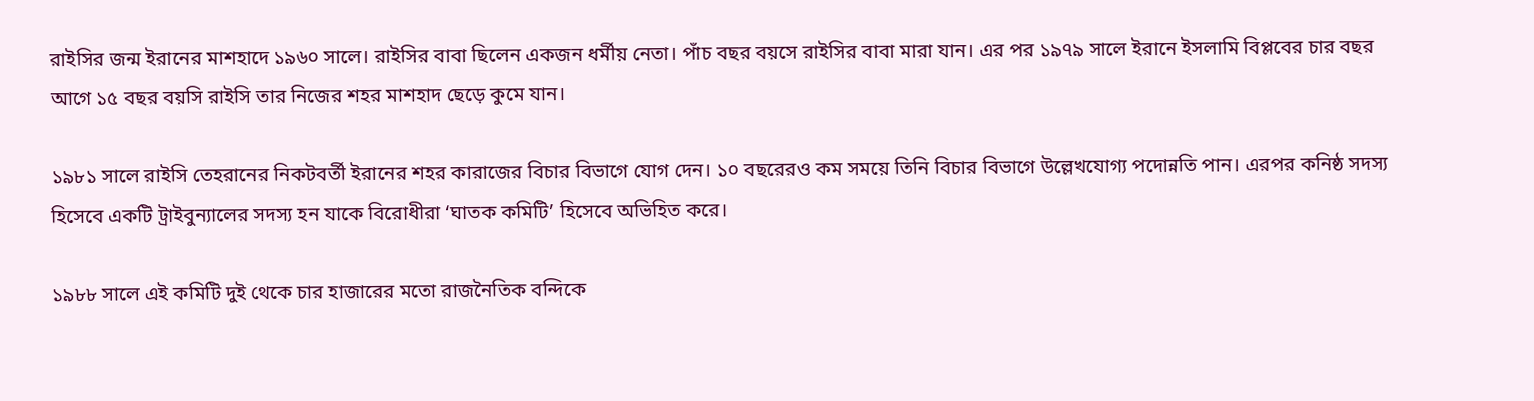রাইসির জন্ম ইরানের মাশহাদে ১৯৬০ সালে। রাইসির বাবা ছিলেন একজন ধর্মীয় নেতা। পাঁচ বছর বয়সে রাইসির বাবা মারা যান। এর পর ১৯৭৯ সালে ইরানে ইসলামি বিপ্লবের চার বছর আগে ১৫ বছর বয়সি রাইসি তার নিজের শহর মাশহাদ ছেড়ে কুমে যান।

১৯৮১ সালে রাইসি তেহরানের নিকটবর্তী ইরানের শহর কারাজের বিচার বিভাগে যোগ দেন। ১০ বছরেরও কম সময়ে তিনি বিচার বিভাগে উল্লেখযোগ্য পদোন্নতি পান। এরপর কনিষ্ঠ সদস্য হিসেবে একটি ট্রাইবুন্যালের সদস্য হন যাকে বিরোধীরা ‘ঘাতক কমিটি’ হিসেবে অভিহিত করে।

১৯৮৮ সালে এই কমিটি দুই থেকে চার হাজারের মতো রাজনৈতিক বন্দিকে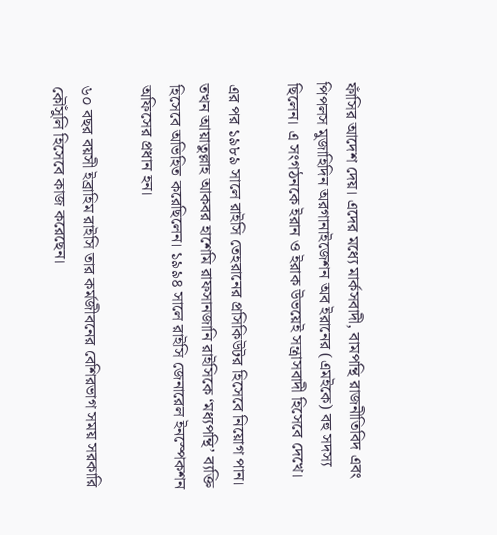ফাঁসির আদেশ দেয়। এদের মধ্যে মার্কসবাদী, বামপন্থি রাজনীতিবিদ এবং পিপলস মুজাহিদিন অরগানাইজেশন অব ইরানের (এমইকে) বহু সদস্য ছিলেন। এ সংগঠনকে ইরান ও ইরাক উভয়েই সন্ত্রাসবাদী হিসেবে দেখে।

এর পর ১৯৮৯ সালে রাইসি তেহরানের প্রসিকিউটর হিসেবে নিয়োগ পান। তখন আয়াতুল্লাহ আকবর হাশেমি রাফসানজানি রাইসিকে ‘মধ্যপন্থি’ ব্যক্তি হিসেবে অভিহিত করেছিলেন। ১৯৯৪ সালে রাইসি জেনারেল ইনস্পেকশন অফিসের প্রধান হন।

৬০ বছর বয়সী ইব্রাহিম রাইসি তার কর্মজীবনের বেশিরভাগ সময় সরকারি কৌঁসুলি হিসেবে কাজ করেছেন।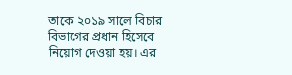তাকে ২০১৯ সালে বিচার বিভাগের প্রধান হিসেবে নিয়োগ দেওয়া হয়। এর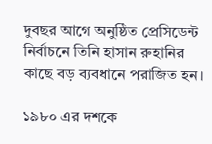দুবছর আগে অনুষ্ঠিত প্রেসিডেন্ট নির্বাচনে তিনি হাসান রুহানির কাছে বড় ব্যবধানে পরাজিত হন।

১৯৮০ এর দশকে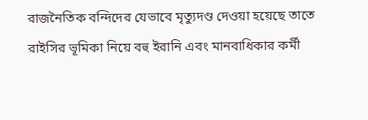রাজনৈতিক বন্দিদের যেভাবে মৃত্যুদণ্ড দেওয়া হয়েছে তাতে রাইসির ভূমিকা নিয়ে বহু ইরানি এবং মানবাধিকার কর্মী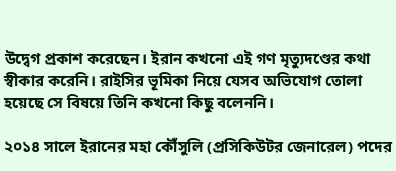উদ্বেগ প্রকাশ করেছেন। ইরান কখনো এই গণ মৃত্যুদণ্ডের কথা স্বীকার করেনি। রাইসির ভূমিকা নিয়ে যেসব অভিযোগ তোলা হয়েছে সে বিষয়ে তিনি কখনো কিছু বলেননি।

২০১৪ সালে ইরানের মহা কৌঁসুলি (প্রসিকিউটর জেনারেল) পদের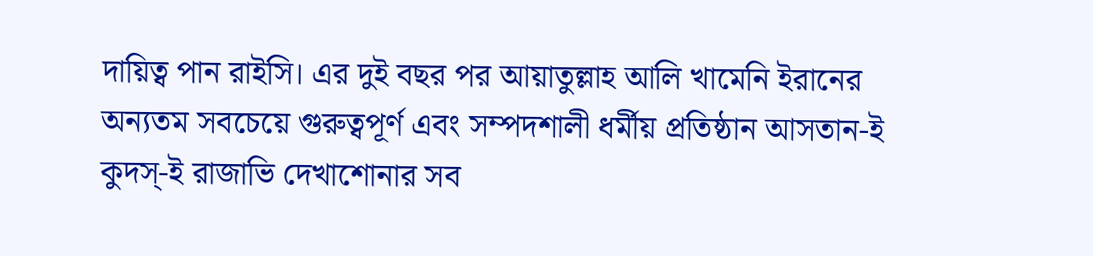দায়িত্ব পান রাইসি। এর দুই বছর পর আয়াতুল্লাহ আলি খামেনি ইরানের অন্যতম সবচেয়ে গুরুত্বপূর্ণ এবং সম্পদশালী ধর্মীয় প্রতিষ্ঠান আসতান-ই কুদস্-ই রাজাভি দেখাশোনার সব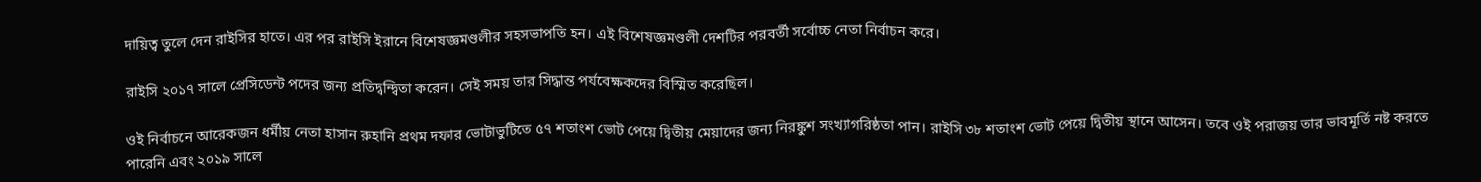দায়িত্ব তুলে দেন রাইসির হাতে। এর পর রাইসি ইরানে বিশেষজ্ঞমণ্ডলীর সহসভাপতি হন। এই বিশেষজ্ঞমণ্ডলী দেশটির পরবর্তী সর্বোচ্চ নেতা নির্বাচন করে।

রাইসি ২০১৭ সালে প্রেসিডেন্ট পদের জন্য প্রতিদ্বন্দ্বিতা করেন। সেই সময় তার সিদ্ধান্ত পর্যবেক্ষকদের বিস্মিত করেছিল।

ওই নির্বাচনে আরেকজন ধর্মীয় নেতা হাসান রুহানি প্রথম দফার ভোটাভুটিতে ৫৭ শতাংশ ভোট পেয়ে দ্বিতীয় মেয়াদের জন্য নিরঙ্কুশ সংখ্যাগরিষ্ঠতা পান। রাইসি ৩৮ শতাংশ ভোট পেয়ে দ্বিতীয় স্থানে আসেন। তবে ওই পরাজয় তার ভাবমূর্তি নষ্ট করতে পারেনি এবং ২০১৯ সালে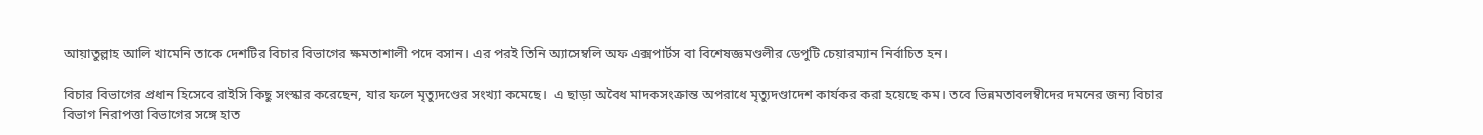আয়াতুল্লাহ আলি খামেনি তাকে দেশটির বিচার বিভাগের ক্ষমতাশালী পদে বসান। এর পরই তিনি অ্যাসেম্বলি অফ এক্সপার্টস বা বিশেষজ্ঞমণ্ডলীর ডেপুটি চেয়ারম্যান নির্বাচিত হন।

বিচার বিভাগের প্রধান হিসেবে রাইসি কিছু সংস্কার করেছেন, যার ফলে মৃত্যুদণ্ডের সংখ্যা কমেছে।  এ ছাড়া অবৈধ মাদকসংক্রান্ত অপরাধে মৃত্যুদণ্ডাদেশ কার্যকর করা হয়েছে কম। তবে ভিন্নমতাবলম্বীদের দমনের জন্য বিচার বিভাগ নিরাপত্তা বিভাগের সঙ্গে হাত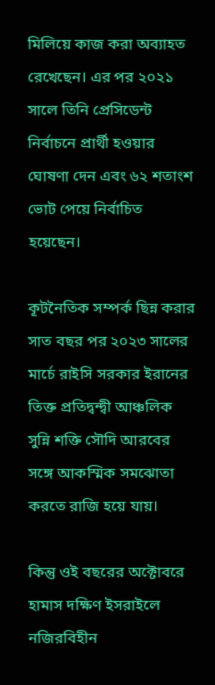মিলিয়ে কাজ করা অব্যাহত রেখেছেন। এর পর ২০২১ সালে তিনি প্রেসিডেন্ট নির্বাচনে প্রার্থী হওয়ার ঘোষণা দেন এবং ৬২ শতাংশ ভোট পেয়ে নির্বাচিত হয়েছেন।

কূটনৈতিক সম্পর্ক ছিন্ন করার সাত বছর পর ২০২৩ সালের মার্চে রাইসি সরকার ইরানের তিক্ত প্রতিদ্বন্দ্বী আঞ্চলিক সুন্নি শক্তি সৌদি আরবের সঙ্গে আকস্মিক সমঝোতা করতে রাজি হয়ে যায়।

কিন্তু ওই বছরের অক্টোবরে হামাস দক্ষিণ ইসরাইলে নজিরবিহীন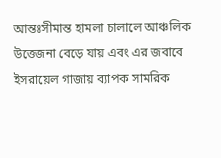আন্তঃসীমান্ত হামলা চালালে আঞ্চলিক উত্তেজনা বেড়ে যায় এবং এর জবাবে ইসরায়েল গাজায় ব্যাপক সামরিক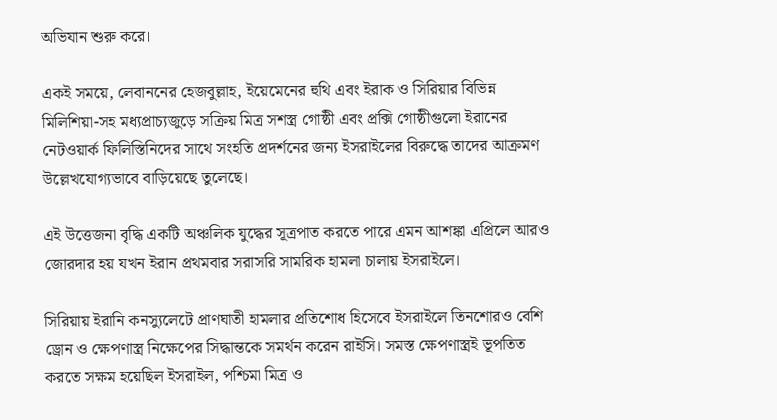অভিযান শুরু করে।

একই সময়ে, লেবাননের হেজবুল্লাহ, ইয়েমেনের হুথি এবং ইরাক ও সিরিয়ার বিভিন্ন মিলিশিয়া-সহ মধ্যপ্রাচ্যজুড়ে সক্রিয় মিত্র সশস্ত্র গোষ্ঠী এবং প্রক্সি গোষ্ঠীগুলো ইরানের নেটওয়ার্ক ফিলিস্তিনিদের সাথে সংহতি প্রদর্শনের জন্য ইসরাইলের বিরুদ্ধে তাদের আক্রমণ উল্লেখযোগ্যভাবে বাড়িয়েছে তুলেছে।

এই উত্তেজনা বৃদ্ধি একটি অঞ্চলিক যুদ্ধের সূত্রপাত করতে পারে এমন আশঙ্কা এপ্রিলে আরও জোরদার হয় যখন ইরান প্রথমবার সরাসরি সামরিক হামলা চালায় ইসরাইলে।

সিরিয়ায় ইরানি কনস্যুলেটে প্রাণঘাতী হামলার প্রতিশোধ হিসেবে ইসরাইলে তিনশোরও বেশি ড্রোন ও ক্ষেপণাস্ত্র নিক্ষেপের সিদ্ধান্তকে সমর্থন করেন রাইসি। সমস্ত ক্ষেপণাস্ত্রই ভূপতিত করতে সক্ষম হয়েছিল ইসরাইল, পশ্চিমা মিত্র ও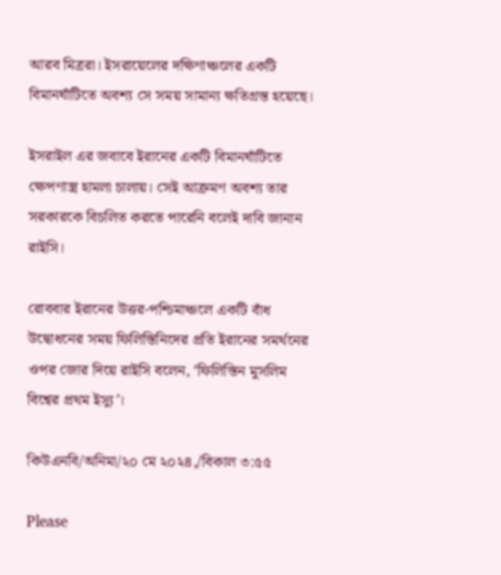আরব মিত্ররা। ইসরায়েলের দক্ষিণাঞ্চলের একটি বিমানঘাঁটিতে অবশ্য সে সময় সামান্য ক্ষতিগ্রস্ত হয়েছে।

ইসরাইল এর জবাবে ইরানের একটি বিমানঘাঁটিতে ক্ষেপণাস্ত্র হামলা চালায়। সেই আক্রমণ অবশ্য তার সরকারকে বিচলিত করতে পারেনি বলেই দাবি জানান রাইসি।

রোববার ইরানের উত্তর-পশ্চিমাঞ্চলে একটি বাঁধ উদ্বোধনের সময় ফিলিস্তিনিদের প্রতি ইরানের সমর্থনের ওপর জোর দিয়ে রাইসি বলেন, ‘ফিলিস্তিন মুসলিম বিশ্বের প্রথম ইস্যু’।

কিউএনবি/অনিমা/২০ মে ২০২৪,/বিকাল ৩:৫৫

Please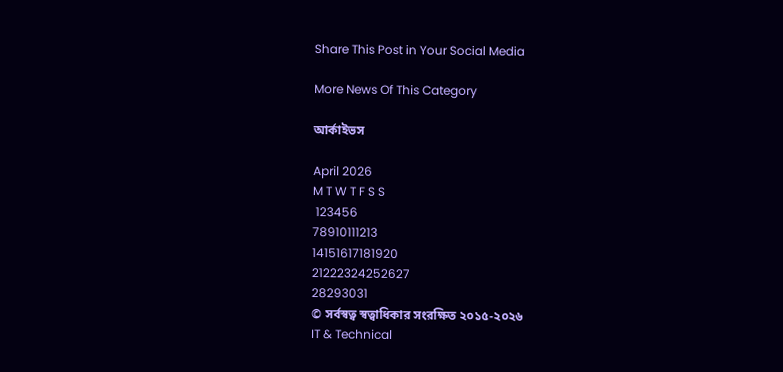Share This Post in Your Social Media

More News Of This Category

আর্কাইভস

April 2026
M T W T F S S
 123456
78910111213
14151617181920
21222324252627
28293031
© সর্বস্বত্ব স্বত্বাধিকার সংরক্ষিত ২০১৫-২০২৬
IT & Technical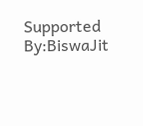Supported By:BiswaJit